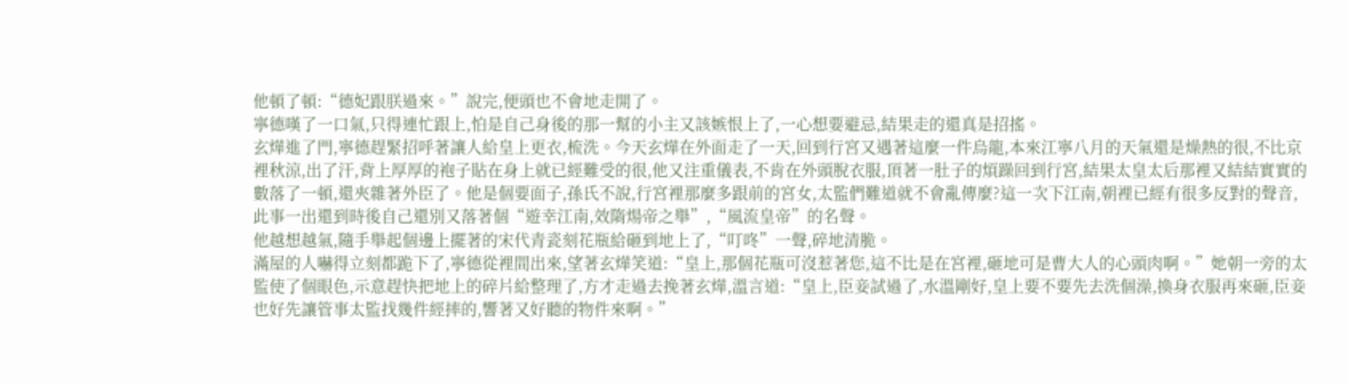他頓了頓:“德妃跟朕過來。”說完,便頭也不會地走開了。
寧德嘆了一口氣,只得連忙跟上,怕是自己身後的那一幫的小主又該嫉恨上了,一心想要避忌,結果走的還真是招搖。
玄燁進了門,寧德趕緊招呼著讓人給皇上更衣,梳洗。今天玄燁在外面走了一天,回到行宮又遇著這麼一件烏龍,本來江寧八月的天氣還是燥熱的很,不比京裡秋涼,出了汗,背上厚厚的袍子貼在身上就已經難受的很,他又注重儀表,不肯在外頭脫衣服,頂著一肚子的煩躁回到行宮,結果太皇太后那裡又結結實實的數落了一頓,還夾雜著外臣了。他是個要面子,孫氏不說,行宮裡那麼多跟前的宮女,太監們難道就不會亂傳麼?這一次下江南,朝裡已經有很多反對的聲音,此事一出還到時後自己還別又落著個“遊幸江南,效隋煬帝之舉”,“風流皇帝”的名聲。
他越想越氣,隨手舉起個邊上擺著的宋代青瓷刻花瓶給砸到地上了,“叮咚”一聲,碎地清脆。
滿屋的人嚇得立刻都跪下了,寧德從裡間出來,望著玄燁笑道:“皇上,那個花瓶可沒惹著您,這不比是在宮裡,砸地可是曹大人的心頭肉啊。”她朝一旁的太監使了個眼色,示意趕快把地上的碎片給整理了,方才走過去挽著玄燁,溫言道:“皇上,臣妾試過了,水溫剛好,皇上要不要先去洗個澡,換身衣服再來砸,臣妾也好先讓管事太監找幾件經摔的,響著又好聽的物件來啊。”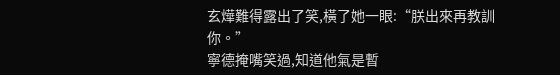玄燁難得露出了笑,橫了她一眼:“朕出來再教訓你。”
寧德掩嘴笑過,知道他氣是暫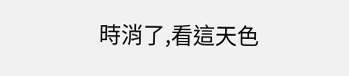時消了,看這天色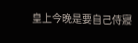皇上今晚是要自己侍寢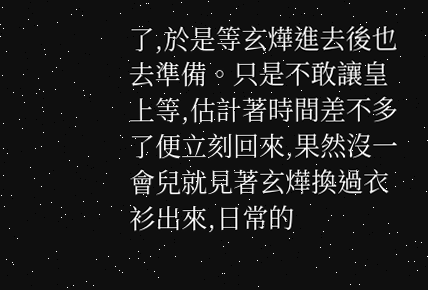了,於是等玄燁進去後也去準備。只是不敢讓皇上等,估計著時間差不多了便立刻回來,果然沒一會兒就見著玄燁換過衣衫出來,日常的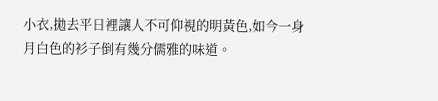小衣,拋去平日裡讓人不可仰視的明黃色,如今一身月白色的衫子倒有幾分儒雅的味道。